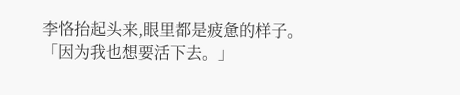李恪抬起头来,眼里都是疲惫的样子。
「因为我也想要活下去。」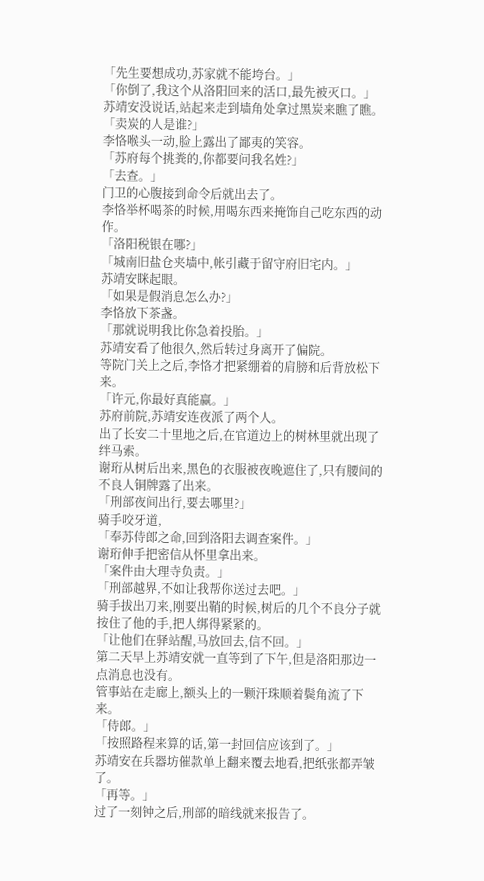「先生要想成功,苏家就不能垮台。」
「你倒了,我这个从洛阳回来的活口,最先被灭口。」
苏靖安没说话,站起来走到墙角处拿过黑炭来瞧了瞧。
「卖炭的人是谁?」
李恪喉头一动,脸上露出了鄙夷的笑容。
「苏府每个挑粪的,你都要问我名姓?」
「去查。」
门卫的心腹接到命令后就出去了。
李恪举杯喝茶的时候,用喝东西来掩饰自己吃东西的动作。
「洛阳税银在哪?」
「城南旧盐仓夹墙中,帐引藏于留守府旧宅内。」
苏靖安眯起眼。
「如果是假消息怎么办?」
李恪放下茶盏。
「那就说明我比你急着投胎。」
苏靖安看了他很久,然后转过身离开了偏院。
等院门关上之后,李恪才把紧绷着的肩膀和后背放松下来。
「许元,你最好真能赢。」
苏府前院,苏靖安连夜派了两个人。
出了长安二十里地之后,在官道边上的树林里就出现了绊马索。
谢珩从树后出来,黑色的衣服被夜晚遮住了,只有腰间的不良人铜牌露了出来。
「刑部夜间出行,要去哪里?」
骑手咬牙道,
「奉苏侍郎之命,回到洛阳去调查案件。」
谢珩伸手把密信从怀里拿出来。
「案件由大理寺负责。」
「刑部越界,不如让我帮你送过去吧。」
骑手拔出刀来,刚要出鞘的时候,树后的几个不良分子就按住了他的手,把人绑得紧紧的。
「让他们在驿站醒,马放回去,信不回。」
第二天早上苏靖安就一直等到了下午,但是洛阳那边一点消息也没有。
管事站在走廊上,额头上的一颗汗珠顺着鬓角流了下来。
「侍郎。」
「按照路程来算的话,第一封回信应该到了。」
苏靖安在兵器坊催款单上翻来覆去地看,把纸张都弄皱了。
「再等。」
过了一刻钟之后,刑部的暗线就来报告了。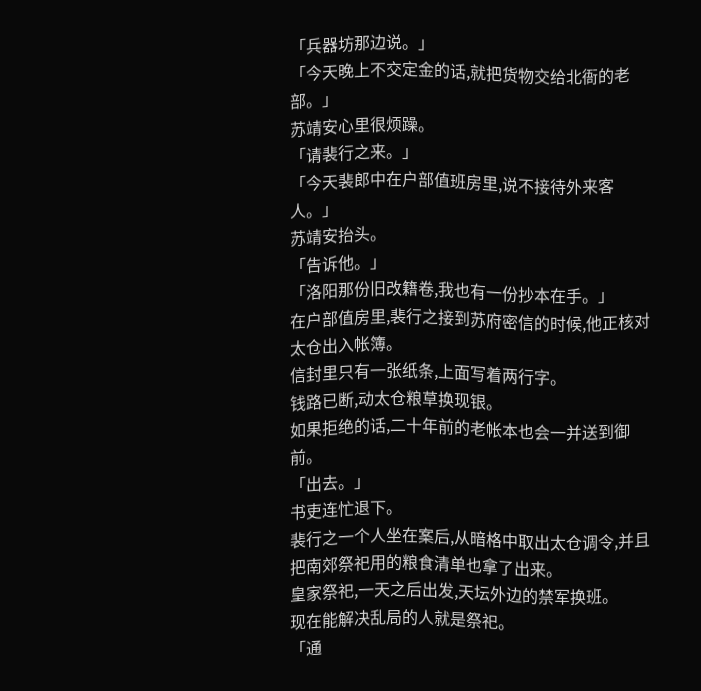「兵器坊那边说。」
「今天晚上不交定金的话,就把货物交给北衙的老部。」
苏靖安心里很烦躁。
「请裴行之来。」
「今天裴郎中在户部值班房里,说不接待外来客人。」
苏靖安抬头。
「告诉他。」
「洛阳那份旧改籍卷,我也有一份抄本在手。」
在户部值房里,裴行之接到苏府密信的时候,他正核对太仓出入帐簿。
信封里只有一张纸条,上面写着两行字。
钱路已断,动太仓粮草换现银。
如果拒绝的话,二十年前的老帐本也会一并送到御前。
「出去。」
书吏连忙退下。
裴行之一个人坐在案后,从暗格中取出太仓调令,并且把南郊祭祀用的粮食清单也拿了出来。
皇家祭祀,一天之后出发,天坛外边的禁军换班。
现在能解决乱局的人就是祭祀。
「通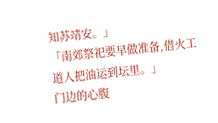知苏靖安。」
「南郊祭祀要早做准备,借火工道人把油运到坛里。」
门边的心腹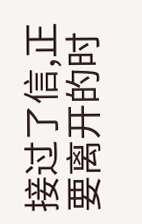接过了信,正要离开的时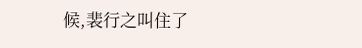候,裴行之叫住了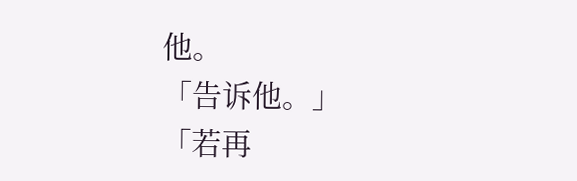他。
「告诉他。」
「若再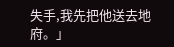失手,我先把他送去地府。」